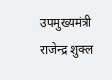उपमुख्यमंत्री राजेन्द्र शुक्ल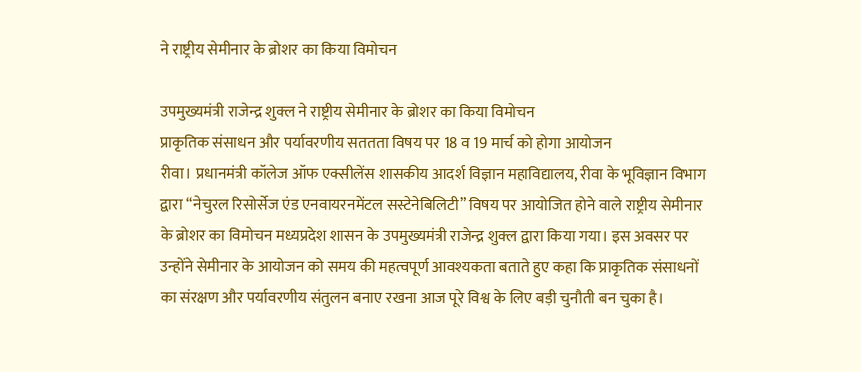ने राष्ट्रीय सेमीनार के ब्रोशर का किया विमोचन

उपमुख्यमंत्री राजेन्द्र शुक्ल ने राष्ट्रीय सेमीनार के ब्रोशर का किया विमोचन
प्राकृतिक संसाधन और पर्यावरणीय सततता विषय पर 18 व 19 मार्च को होगा आयोजन
रीवा। प्रधानमंत्री कॉलेज ऑफ एक्सीलेंस शासकीय आदर्श विज्ञान महाविद्यालय, रीवा के भूविज्ञान विभाग द्वारा “नेचुरल रिसोर्सेज एंड एनवायरनमेंटल सस्टेनेबिलिटी” विषय पर आयोजित होने वाले राष्ट्रीय सेमीनार के ब्रोशर का विमोचन मध्यप्रदेश शासन के उपमुख्यमंत्री राजेन्द्र शुक्ल द्वारा किया गया। इस अवसर पर उन्होंने सेमीनार के आयोजन को समय की महत्वपूर्ण आवश्यकता बताते हुए कहा कि प्राकृतिक संसाधनों का संरक्षण और पर्यावरणीय संतुलन बनाए रखना आज पूरे विश्व के लिए बड़ी चुनौती बन चुका है।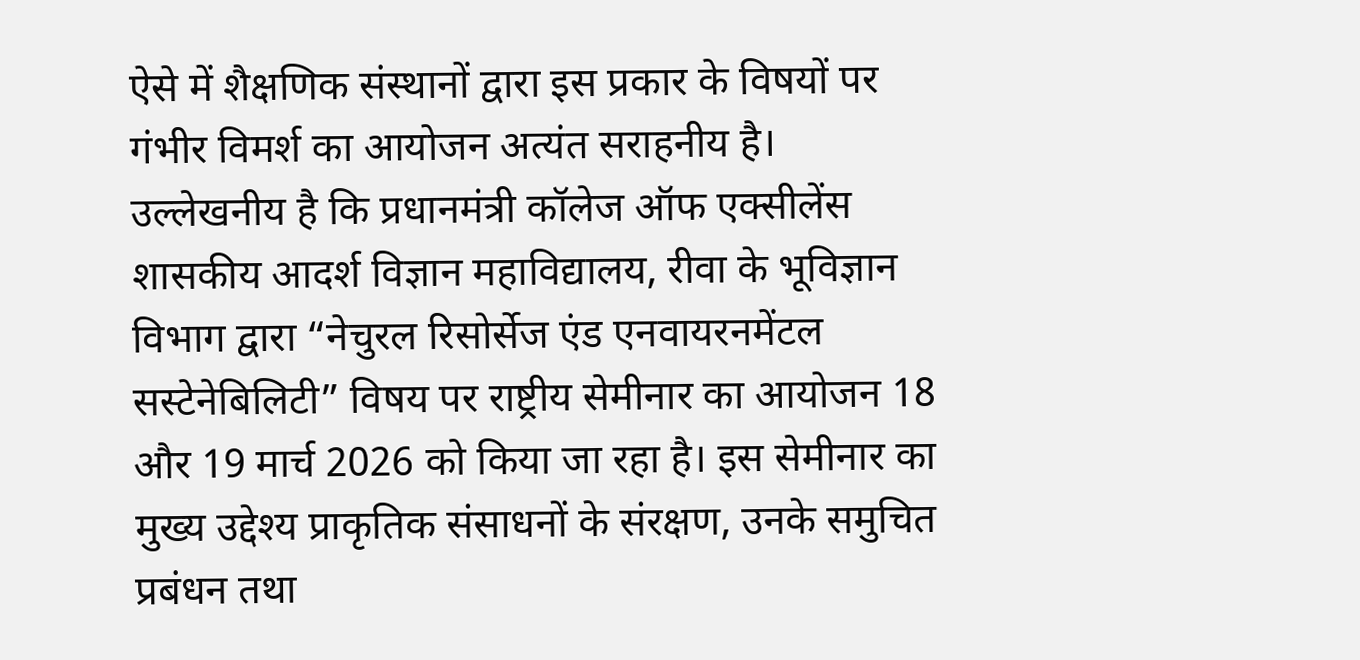ऐसे में शैक्षणिक संस्थानों द्वारा इस प्रकार के विषयों पर गंभीर विमर्श का आयोजन अत्यंत सराहनीय है।
उल्लेखनीय है कि प्रधानमंत्री कॉलेज ऑफ एक्सीलेंस शासकीय आदर्श विज्ञान महाविद्यालय, रीवा के भूविज्ञान विभाग द्वारा “नेचुरल रिसोर्सेज एंड एनवायरनमेंटल सस्टेनेबिलिटी” विषय पर राष्ट्रीय सेमीनार का आयोजन 18 और 19 मार्च 2026 को किया जा रहा है। इस सेमीनार का मुख्य उद्देश्य प्राकृतिक संसाधनों के संरक्षण, उनके समुचित प्रबंधन तथा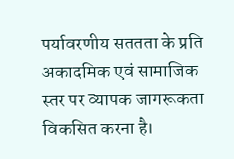पर्यावरणीय सततता के प्रति अकादमिक एवं सामाजिक स्तर पर व्यापक जागरूकता विकसित करना है।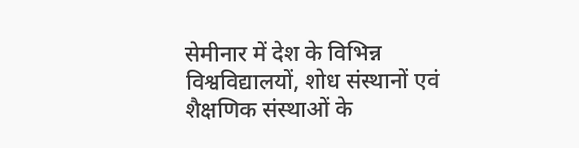सेमीनार में देश के विभिन्न विश्वविद्यालयों, शोध संस्थानों एवं शैक्षणिक संस्थाओं के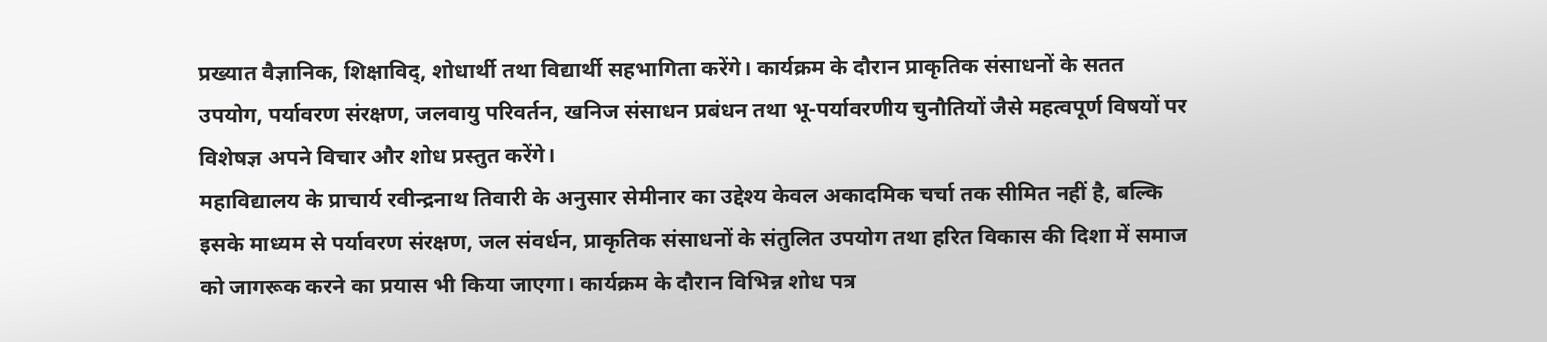प्रख्यात वैज्ञानिक, शिक्षाविद्, शोधार्थी तथा विद्यार्थी सहभागिता करेंगे। कार्यक्रम के दौरान प्राकृतिक संसाधनों के सतत उपयोग, पर्यावरण संरक्षण, जलवायु परिवर्तन, खनिज संसाधन प्रबंधन तथा भू-पर्यावरणीय चुनौतियों जैसे महत्वपूर्ण विषयों पर विशेषज्ञ अपने विचार और शोध प्रस्तुत करेंगे।
महाविद्यालय के प्राचार्य रवीन्द्रनाथ तिवारी के अनुसार सेमीनार का उद्देश्य केवल अकादमिक चर्चा तक सीमित नहीं है, बल्कि इसके माध्यम से पर्यावरण संरक्षण, जल संवर्धन, प्राकृतिक संसाधनों के संतुलित उपयोग तथा हरित विकास की दिशा में समाज को जागरूक करने का प्रयास भी किया जाएगा। कार्यक्रम के दौरान विभिन्न शोध पत्र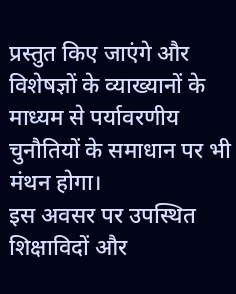प्रस्तुत किए जाएंगे और विशेषज्ञों के व्याख्यानों के माध्यम से पर्यावरणीय चुनौतियों के समाधान पर भी मंथन होगा।
इस अवसर पर उपस्थित शिक्षाविदों और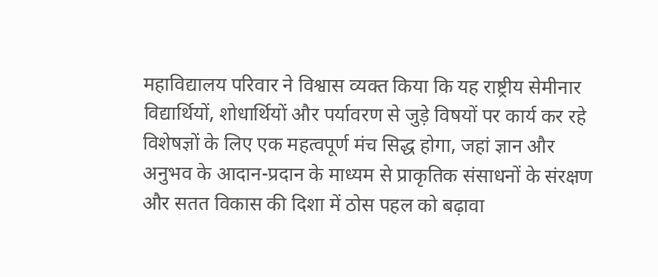महाविद्यालय परिवार ने विश्वास व्यक्त किया कि यह राष्ट्रीय सेमीनार विद्यार्थियों, शोधार्थियों और पर्यावरण से जुड़े विषयों पर कार्य कर रहे विशेषज्ञों के लिए एक महत्वपूर्ण मंच सिद्ध होगा, जहां ज्ञान और अनुभव के आदान-प्रदान के माध्यम से प्राकृतिक संसाधनों के संरक्षण और सतत विकास की दिशा में ठोस पहल को बढ़ावा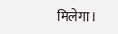मिलेगा।